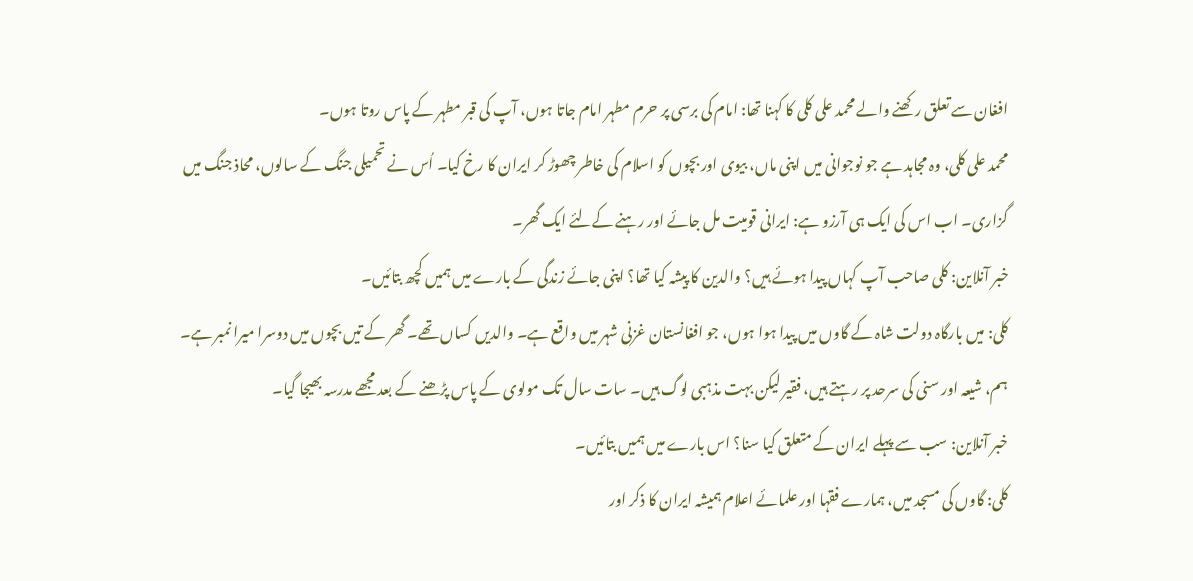افغان سے تعلق رکھنے والے محمد علی کلی کا کہنا تھا: امام کی برسی پر حرم مطہر امام جاتا ہوں، آپ کی قبر مطہر کے پاس روتا ہوں۔
محمد علی کلی، وہ مجاہد ہے جو نوجوانی میں اپنی ماں، بیوی اور بچوں کو اسلام کی خاطر چھوڑ کر ایران کا رخ کیا۔ اُس نے تحمیلی جنگ کے سالوں، محاذ جنگ میں گزاری۔ اب اس کی ایک ہی آرزو ہے: ایرانی قومیت مل جائے اور رہنے کےلئے ایک گھر۔
خبر آنلاین: کلی صاحب آپ کہاں پیدا ہوئے ہیں؟ والدین کا پیشہ کیا تھا؟ اپنی جائے زندگی کے بارے میں ہمیں کچھ بتائیں۔
کلی: میں بارگاہ دولت شاہ کے گاوں میں پیدا ہوا ہوں، جو افغانستان غزنی شہر میں واقع ہے۔ والدیں کساں تھے۔ گھر کے تیں بچوں میں دوسرا میرا نمبر ہے۔ ہم، شیعہ اور سنی کی سرحد پر رہتے ہیں، فقیر لیکن بہت مذہبی لوگ ہیں۔ سات سال تک مولوی کے پاس پڑھنے کے بعد مجھے مدرسہ بھیجا گیا۔
خبر آنلاین: سب سے پہلے ایران کے متعلق کیا سنا؟ اس بارے میں ہمیں بتائیں۔
کلی: گاوں کی مسجد میں، ہمارے فقہا اور علمائے اعلام ہمیشہ ایران کا ذکر اور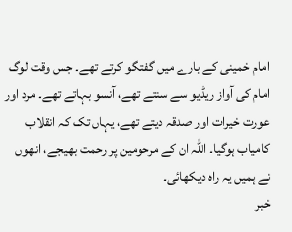امام خمینی کے بارے میں گفتگو کرتے تھے۔ جس وقت لوگ امام کی آواز ریڈیو سے سنتے تھے، آنسو بہاتے تھے۔ مرد اور عورت خیرات اور صدقہ دیتے تھے، یہاں تک کہ انقلاب کامیاب ہوگیا۔ اللہ ان کے مرحومین پر رحمت بھیجے، انھوں نے ہمیں یہ راہ دیکھائی۔
خبر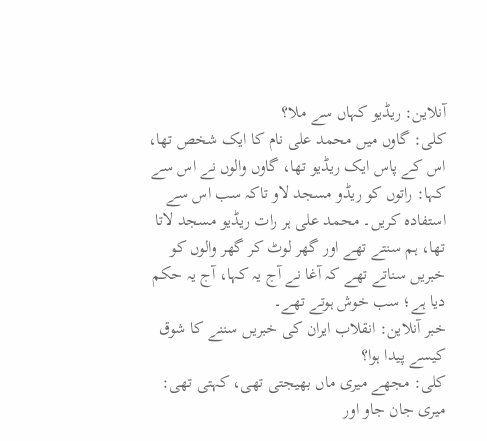آنلاین: ریڈیو کہاں سے ملا؟
کلی: گاوں میں محمد علی نام کا ایک شخص تھا، اس کے پاس ایک ریڈیو تھا، گاوں والوں نے اس سے کہا: راتوں کو ریڈو مسجد لاو تاکہ سب اس سے استفادہ کریں۔ محمد علی ہر رات ریڈیو مسجد لاتا تھا، ہم سنتے تھے اور گھر لوٹ کر گھر والوں کو خبریں سناتے تھے کہ آغا نے آج یہ کہا، آج یہ حکم دیا ہے؛ سب خوش ہوتے تھے۔
خبر آنلاین: انقلاب ایران کی خبریں سننے کا شوق کیسے پیدا ہوا؟
کلی: مجھے میری ماں بھیجتی تھی، کہتی تھی: میری جان جاو اور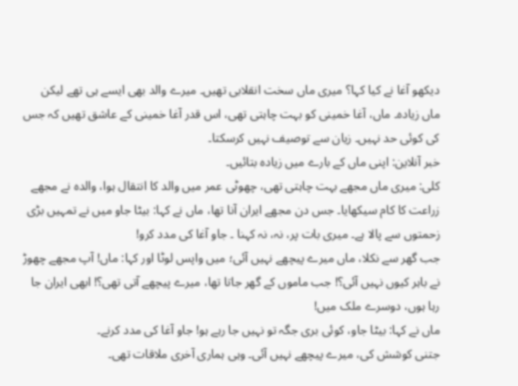دیکھو آغا نے کیا کہا؟ میری ماں سخت انقلابی تھیں۔ میرے والد بھی ایسے ہی تھے لیکن ماں زیادہ۔ ماں، آغا خمینی کو بہت چاہتی تھی، اس قدر آغا خمینی کے عاشق تھیں کہ جس کی کوئی حد نہیں۔ زیان سے توصیف نہیں کرسکتا۔
خبر آنلاین: اپنی ماں کے بارے میں زیادہ بتائیں۔
کلی: میری ماں مجھے بہت چاہتی تھی، چھوٹی عمر میں والد کا انتقال ہوا، والدہ نے مجھے زراعت کا کام سیکھایا۔ جس دن مجھے ایران آنا تھا، ماں نے کہا: بیٹا جاو میں نے تمہیں بڑی زحمتوں سے پالا ہے۔ میری بات پر، نہ، نہ کہنا ۔ جاو آغا کی مدد کرو!
جب گھر سے نکلا، ماں میرے پیچھے نہیں آئی؛ میں واپس لوٹا اور کہا: ماں! آپ مجھے چھوڑ نے باہر کیوں نہیں آئی؟! جب ماموں کے گھر جاتا تھا، میرے پیچھے آتی تھی؟! ابھی ایران جا رہا ہوں، دوسرے ملک میں!
ماں نے کہا: بیٹا جاو، کوئی بری جگہ تو نہیں جا رہے ہو! جاو آغا کی مدد کرنے۔
جتنی کوشش کی، میرے پیچھے نہیں آئی۔ وہی ہماری آخری ملاقات تھی۔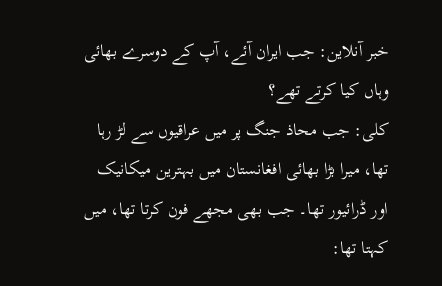خبر آنلاین: جب ایران آئے، آپ کے دوسرے بھائی وہاں کیا کرتے تھے؟
کلی: جب محاذ جنگ پر میں عراقیوں سے لڑ رہا تھا، میرا بڑا بھائی افغانستان میں بہترین میکانیک اور ڈرائیور تھا۔ جب بھی مجھے فون کرتا تھا، میں کہتا تھا: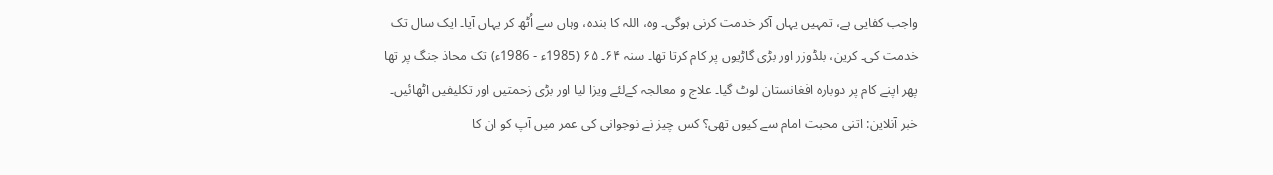واجب کفایی ہے، تمہیں یہاں آکر خدمت کرنی ہوگی۔ وہ، اللہ کا بندہ، وہاں سے اُٹھ کر یہاں آیا۔ ایک سال تک خدمت کی۔ کرین، بلڈوزر اور بڑی گاڑیوں پر کام کرتا تھا۔ سنہ ۶۴۔ ۶۵ (1985ء - 1986ء) تک محاذ جنگ پر تھا پھر اپنے کام پر دوبارہ افغانستان لوٹ گیا۔ علاج و معالجہ کےلئے ویزا لیا اور بڑی زحمتیں اور تکلیفیں اٹھائیں۔
خبر آنلاین: اتنی محبت امام سے کیوں تھی؟ کس چیز نے نوجوانی کی عمر میں آپ کو ان کا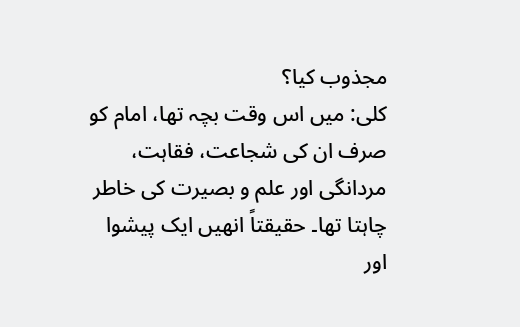مجذوب کیا؟
کلی: میں اس وقت بچہ تھا، امام کو صرف ان کی شجاعت، فقاہت، مردانگی اور علم و بصیرت کی خاطر چاہتا تھا۔ حقیقتاً انھیں ایک پیشوا اور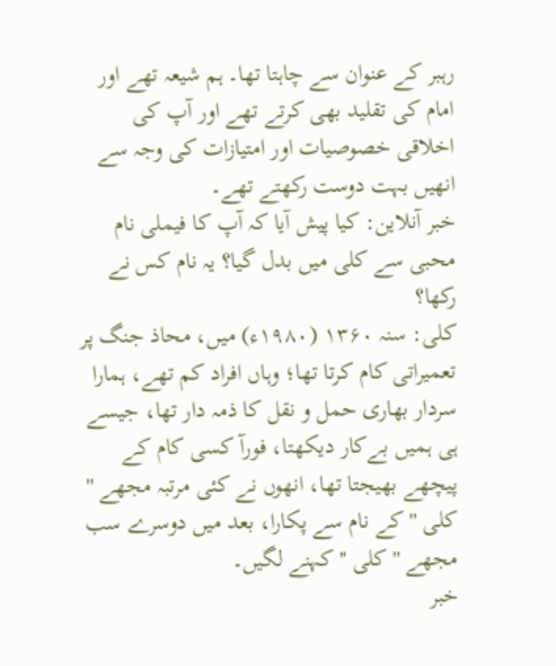رہبر کے عنوان سے چاہتا تھا۔ ہم شیعہ تھے اور امام کی تقلید بھی کرتے تھے اور آپ کی اخلاقی خصوصیات اور امتیازات کی وجہ سے انھیں بہت دوست رکھتے تھے۔
خبر آنلاین: کیا پیش آیا کہ آپ کا فیملی نام محبی سے کلی میں بدل گیا؟ یہ نام کس نے رکھا؟
کلی: سنہ ۱۳۶۰ (۱۹۸۰ء) میں، محاذ جنگ پر تعمیراتی کام کرتا تھا؛ وہاں افراد کم تھے، ہمارا سردار بھاری حمل و نقل کا ذمہ دار تھا، جیسے ہی ہمیں بےکار دیکھتا، فورآ کسی کام کے پیچھے بھیجتا تھا، انھوں نے کئی مرتبہ مجھے '' کلی '' کے نام سے پکارا، بعد میں دوسرے سب مجھے '' کلی '' کہنے لگیں۔
خبر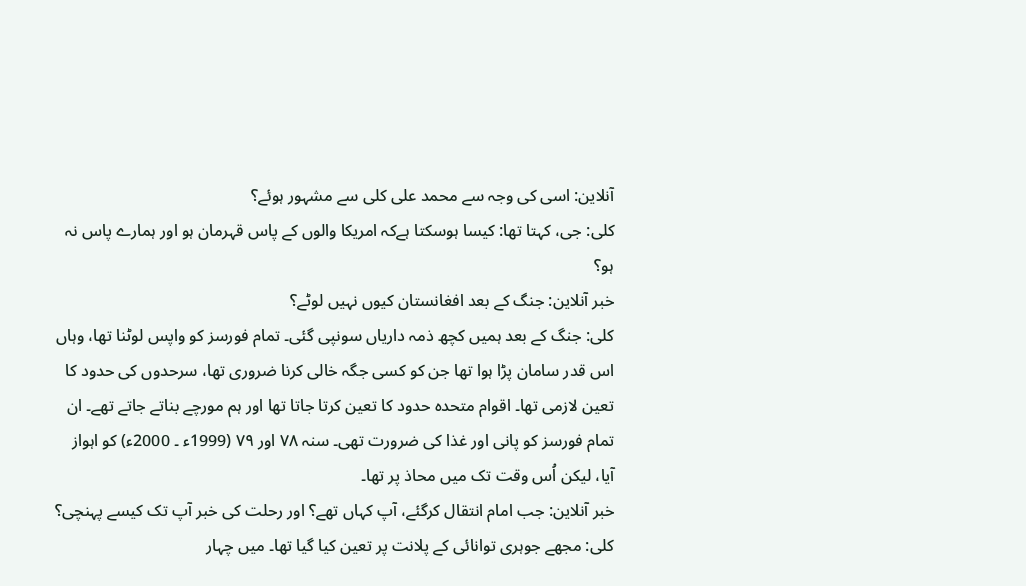آنلاین: اسی کی وجہ سے محمد علی کلی سے مشہور ہوئے؟
کلی: جی، کہتا تھا: کیسا ہوسکتا ہےکہ امریکا والوں کے پاس قہرمان ہو اور ہمارے پاس نہ ہو؟
خبر آنلاین: جنگ کے بعد افغانستان کیوں نہیں لوٹے؟
کلی: جنگ کے بعد ہمیں کچھ ذمہ داریاں سونپی گئی۔ تمام فورسز کو واپس لوٹنا تھا، وہاں اس قدر سامان پڑا ہوا تھا جن کو کسی جگہ خالی کرنا ضروری تھا، سرحدوں کی حدود کا تعین لازمی تھا۔ اقوام متحدہ حدود کا تعین کرتا جاتا تھا اور ہم مورچے بناتے جاتے تھے۔ ان تمام فورسز کو پانی اور غذا کی ضرورت تھی۔ سنہ ۷۸ اور ۷۹ (1999ء ۔ 2000ء) کو اہواز آیا، لیکن اُس وقت تک میں محاذ پر تھا۔
خبر آنلاین: جب امام انتقال کرگئے، آپ کہاں تھے؟ اور رحلت کی خبر آپ تک کیسے پہنچی؟
کلی: مجھے جوہری توانائی کے پلانت پر تعین کیا گیا تھا۔ میں چہار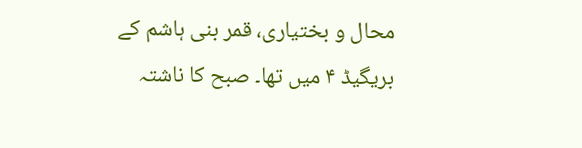محال و بختیاری، قمر بنی ہاشم کے بریگیڈ ۴ میں تھا۔ صبح کا ناشتہ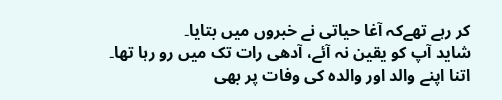کر رہے تھےکہ آغا حیاتی نے خبروں میں بتایا۔
شاید آپ کو یقین نہ آئے، آدھی رات تک میں رو رہا تھا۔ اتنا اپنے والد اور والدہ کی وفات پر بھی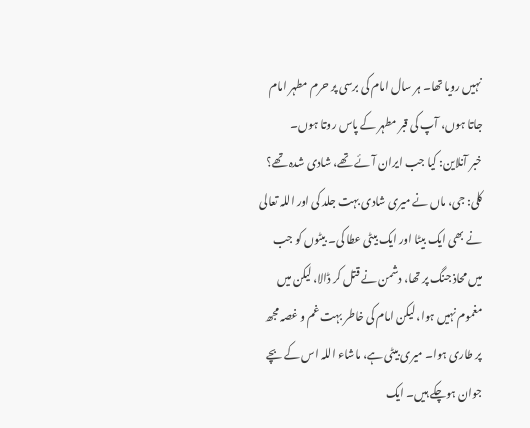نہیں رویا تھا۔ ہر سال امام کی برسی پر حرم مطہر امام جاتا ہوں، آپ کی قبر مطہر کے پاس روتا ہوں۔
خبر آنلاین: کیا جب ایران آئے تھے، شادی شدہ تھے؟
کلی: جی، ماں نے میری شادی بہت جلد کی اور اللہ تعالی نے بھی ایک بیٹا اور ایک بیٹی عطا کی۔ بیٹوں کو جب میں محاذ جنگ پر تھا، دشمن نے قتل کر ڈالا، لیکن میں مغموم نہیں ہوا، لیکن امام کی خاطر بہت غم و غصہ مجھ پر طاری ہوا۔ میری بیٹی ہے، ماشاء اللہ اس کے بچے جوان ہوچکے ہیں۔ ایک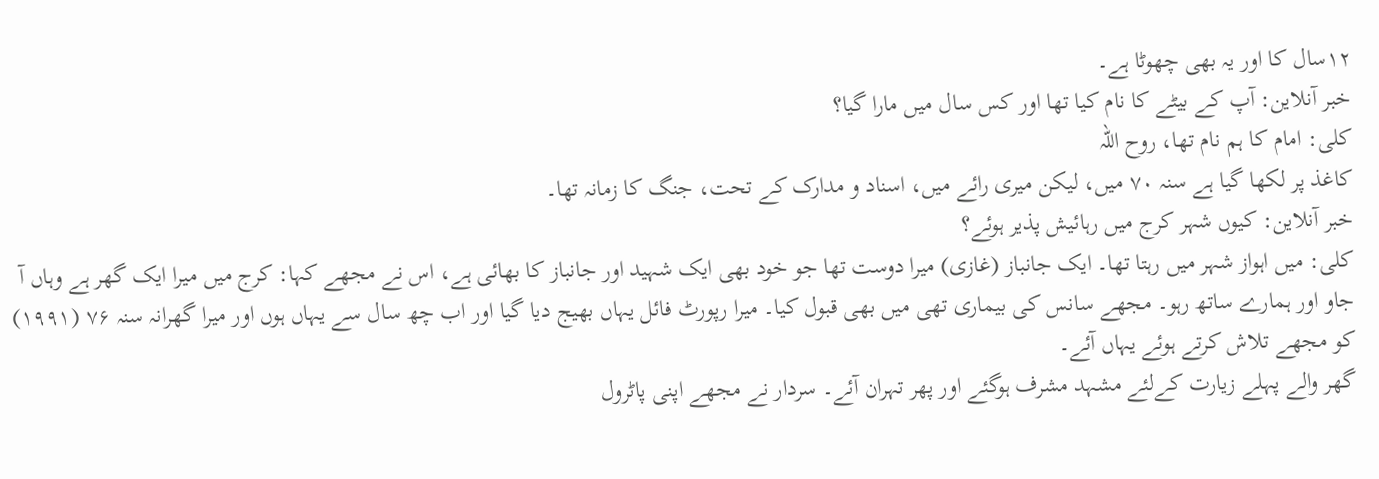۱۲سال کا اور یہ بھی چھوٹا ہے۔
خبر آنلاین: آپ کے بیٹے کا نام کیا تھا اور کس سال میں مارا گیا؟
کلی: امام کا ہم نام تھا، روح اللہ
کاغذ پر لکھا گیا ہے سنہ ۷۰ میں، لیکن میری رائے میں، اسناد و مدارک کے تحت، جنگ کا زمانہ تھا۔
خبر آنلاین: کیوں شہر کرج میں رہائیش پذیر ہوئے؟
کلی: میں اہواز شہر میں رہتا تھا۔ ایک جانباز (غازی) میرا دوست تھا جو خود بھی ایک شہید اور جانباز کا بھائی ہے، اس نے مجھے کہا: کرج میں میرا ایک گھر ہے وہاں آ جاو اور ہمارے ساتھ رہو۔ مجھے سانس کی بیماری تھی میں بھی قبول کیا۔ میرا رپورٹ فائل یہاں بھیج دیا گیا اور اب چھ سال سے یہاں ہوں اور میرا گھرانہ سنہ ۷۶ (۱۹۹۱) کو مجھے تلاش کرتے ہوئے یہاں آئے۔
گھر والے پہلے زیارت کےلئے مشہد مشرف ہوگئے اور پھر تہران آئے۔ سردار نے مجھے اپنی پاٹرول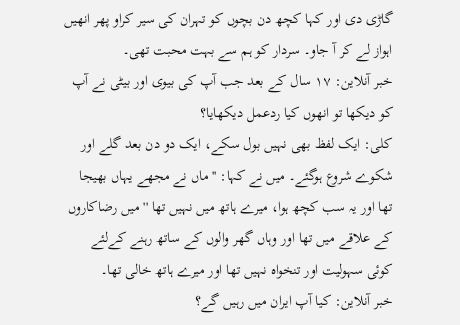گاڑی دی اور کہا کچھ دن بچوں کو تہران کی سیر کراو پھر انھیں اہواز لے کر آ جاو۔ سردار کو ہم سے بہت محبت تھی۔
خبر آنلاین: ۱۷ سال کے بعد جب آپ کی بیوی اور بیٹی نے آپ کو دیکھا تو انھوں کیا ردعمل دیکھایا؟
کلی: ایک لفظ بھی نہیں بول سکے، ایک دو دن بعد گلے اور شکوے شروع ہوگئے۔ میں نے کہا: '' ماں نے مجھے یہاں بھیجا تھا اور یہ سب کچھ ہوا، میرے ہاتھ میں نہیں تھا '' میں رضاکاروں کے علاقے میں تھا اور وہاں گھر والوں کے ساتھ رہنے کےلئے کوئی سہولیت اور تنخواہ نہیں تھا اور میرے ہاتھ خالی تھا۔
خبر آنلاین: کیا آپ ایران میں رہیں گے؟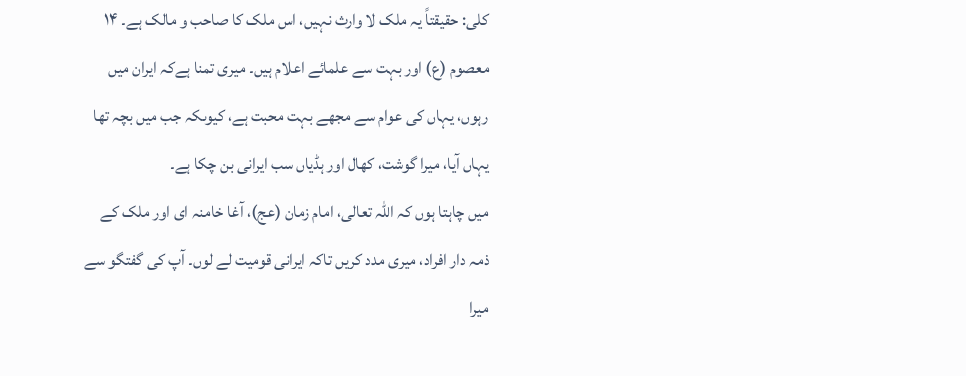کلی: حقیقتاً یہ ملک لا وارث نہیں، اس ملک کا صاحب و مالک ہے۔ ۱۴ معصوم (ع) اور بہت سے علمائے اعلام ہیں۔ میری تمنا ہےکہ ایران میں رہوں، یہاں کی عوام سے مجھے بہت محبت ہے، کیوںکہ جب میں بچہ تھا یہاں آیا، میرا گوشت، کھال اور ہڈیاں سب ایرانی بن چکا ہے۔
میں چاہتا ہوں کہ اللہ تعالی، امام زمان (عج)، آغا خامنہ ای اور ملک کے ذمہ دار افراد، میری مدد کریں تاکہ ایرانی قومیت لے لوں۔ آپ کی گفتگو سے میرا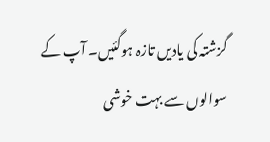گزشتہ کی یادیں تازہ ہوگئیں۔ آپ کے سوالوں سے بہت خوشی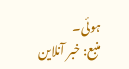ہوئی۔
منبع: خبر آنلاین